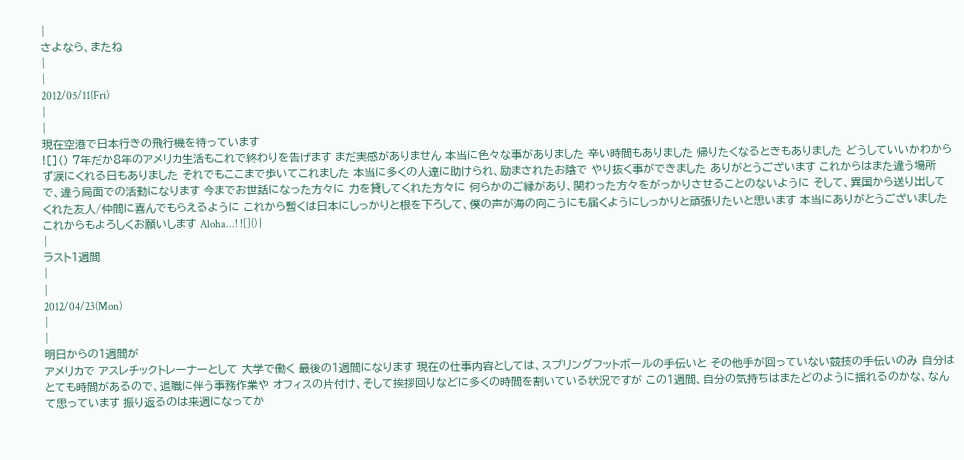|
さよなら、またね
|
|
2012/05/11(Fri)
|
|
現在空港で日本行きの飛行機を待っています
![]() 7年だか8年のアメリカ生活もこれで終わりを告げます まだ実感がありません 本当に色々な事がありました 辛い時間もありました 帰りたくなるときもありました どうしていいかわからず涙にくれる日もありました それでもここまで歩いてこれました 本当に多くの人達に助けられ、励まされたお陰で やり抜く事ができました ありがとうございます これからはまた違う場所で、違う局面での活動になります 今までお世話になった方々に 力を貸してくれた方々に 何らかのご縁があり、関わった方々をがっかりさせることのないように そして、異国から送り出してくれた友人/仲間に喜んでもらえるように これから暫くは日本にしっかりと根を下ろして、僕の声が海の向こうにも届くようにしっかりと頑張りたいと思います 本当にありがとうございました これからもよろしくお願いします Aloha...! ![]() |
|
ラスト1週間
|
|
2012/04/23(Mon)
|
|
明日からの1週間が
アメリカで アスレチックトレーナーとして 大学で働く 最後の1週間になります 現在の仕事内容としては、スプリングフットボールの手伝いと その他手が回っていない競技の手伝いのみ 自分はとても時間があるので、退職に伴う事務作業や オフィスの片付け、そして挨拶回りなどに多くの時間を割いている状況ですが この1週間、自分の気持ちはまたどのように揺れるのかな、なんて思っています 振り返るのは来週になってか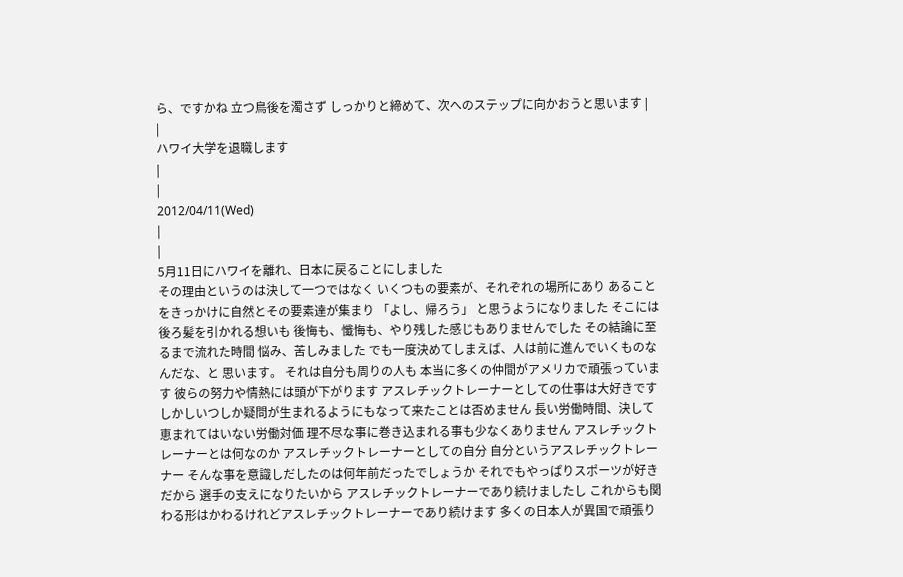ら、ですかね 立つ鳥後を濁さず しっかりと締めて、次へのステップに向かおうと思います |
|
ハワイ大学を退職します
|
|
2012/04/11(Wed)
|
|
5月11日にハワイを離れ、日本に戻ることにしました
その理由というのは決して一つではなく いくつもの要素が、それぞれの場所にあり あることをきっかけに自然とその要素達が集まり 「よし、帰ろう」 と思うようになりました そこには後ろ髪を引かれる想いも 後悔も、懺悔も、やり残した感じもありませんでした その結論に至るまで流れた時間 悩み、苦しみました でも一度決めてしまえば、人は前に進んでいくものなんだな、と 思います。 それは自分も周りの人も 本当に多くの仲間がアメリカで頑張っています 彼らの努力や情熱には頭が下がります アスレチックトレーナーとしての仕事は大好きです しかしいつしか疑問が生まれるようにもなって来たことは否めません 長い労働時間、決して恵まれてはいない労働対価 理不尽な事に巻き込まれる事も少なくありません アスレチックトレーナーとは何なのか アスレチックトレーナーとしての自分 自分というアスレチックトレーナー そんな事を意識しだしたのは何年前だったでしょうか それでもやっぱりスポーツが好きだから 選手の支えになりたいから アスレチックトレーナーであり続けましたし これからも関わる形はかわるけれどアスレチックトレーナーであり続けます 多くの日本人が異国で頑張り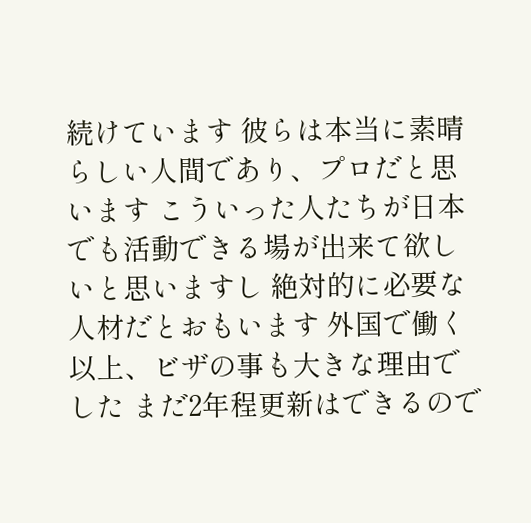続けています 彼らは本当に素晴らしい人間であり、プロだと思います こういった人たちが日本でも活動できる場が出来て欲しいと思いますし 絶対的に必要な人材だとおもいます 外国で働く以上、ビザの事も大きな理由でした まだ2年程更新はできるので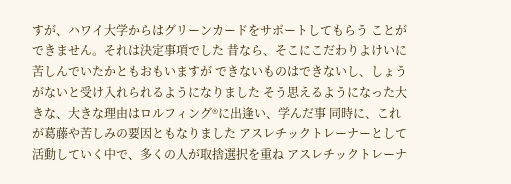すが、ハワイ大学からはグリーンカードをサポートしてもらう ことができません。それは決定事項でした 昔なら、そこにこだわりよけいに苦しんでいたかともおもいますが できないものはできないし、しょうがないと受け入れられるようになりました そう思えるようになった大きな、大きな理由はロルフィング®に出逢い、学んだ事 同時に、これが葛藤や苦しみの要因ともなりました アスレチックトレーナーとして活動していく中で、多くの人が取捨選択を重ね アスレチックトレーナ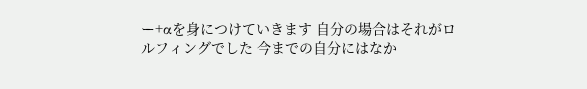ー+αを身につけていきます 自分の場合はそれがロルフィングでした 今までの自分にはなか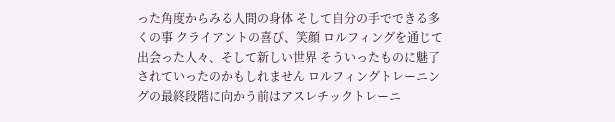った角度からみる人間の身体 そして自分の手でできる多くの事 クライアントの喜び、笑顔 ロルフィングを通じて出会った人々、そして新しい世界 そういったものに魅了されていったのかもしれません ロルフィングトレーニングの最終段階に向かう前はアスレチックトレーニ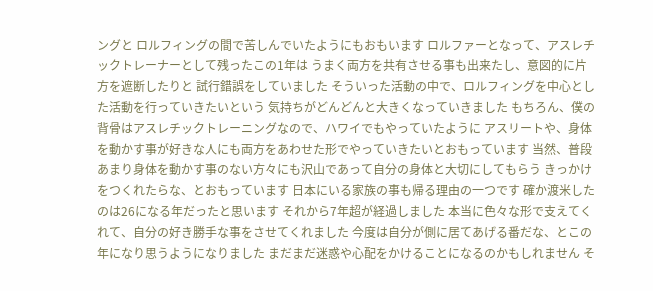ングと ロルフィングの間で苦しんでいたようにもおもいます ロルファーとなって、アスレチックトレーナーとして残ったこの1年は うまく両方を共有させる事も出来たし、意図的に片方を遮断したりと 試行錯誤をしていました そういった活動の中で、ロルフィングを中心とした活動を行っていきたいという 気持ちがどんどんと大きくなっていきました もちろん、僕の背骨はアスレチックトレーニングなので、ハワイでもやっていたように アスリートや、身体を動かす事が好きな人にも両方をあわせた形でやっていきたいとおもっています 当然、普段あまり身体を動かす事のない方々にも沢山であって自分の身体と大切にしてもらう きっかけをつくれたらな、とおもっています 日本にいる家族の事も帰る理由の一つです 確か渡米したのは26になる年だったと思います それから7年超が経過しました 本当に色々な形で支えてくれて、自分の好き勝手な事をさせてくれました 今度は自分が側に居てあげる番だな、とこの年になり思うようになりました まだまだ迷惑や心配をかけることになるのかもしれません そ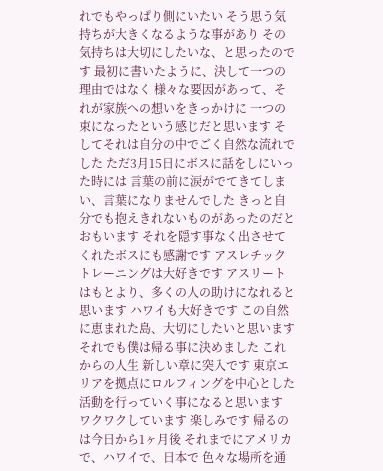れでもやっぱり側にいたい そう思う気持ちが大きくなるような事があり その気持ちは大切にしたいな、と思ったのです 最初に書いたように、決して一つの理由ではなく 様々な要因があって、それが家族への想いをきっかけに 一つの束になったという感じだと思います そしてそれは自分の中でごく自然な流れでした ただ3月15日にボスに話をしにいった時には 言葉の前に涙がでてきてしまい、言葉になりませんでした きっと自分でも抱えきれないものがあったのだとおもいます それを隠す事なく出させてくれたボスにも感謝です アスレチックトレーニングは大好きです アスリートはもとより、多くの人の助けになれると思います ハワイも大好きです この自然に恵まれた島、大切にしたいと思います それでも僕は帰る事に決めました これからの人生 新しい章に突入です 東京エリアを拠点にロルフィングを中心とした活動を行っていく事になると思います ワクワクしています 楽しみです 帰るのは今日から1ヶ月後 それまでにアメリカで、ハワイで、日本で 色々な場所を通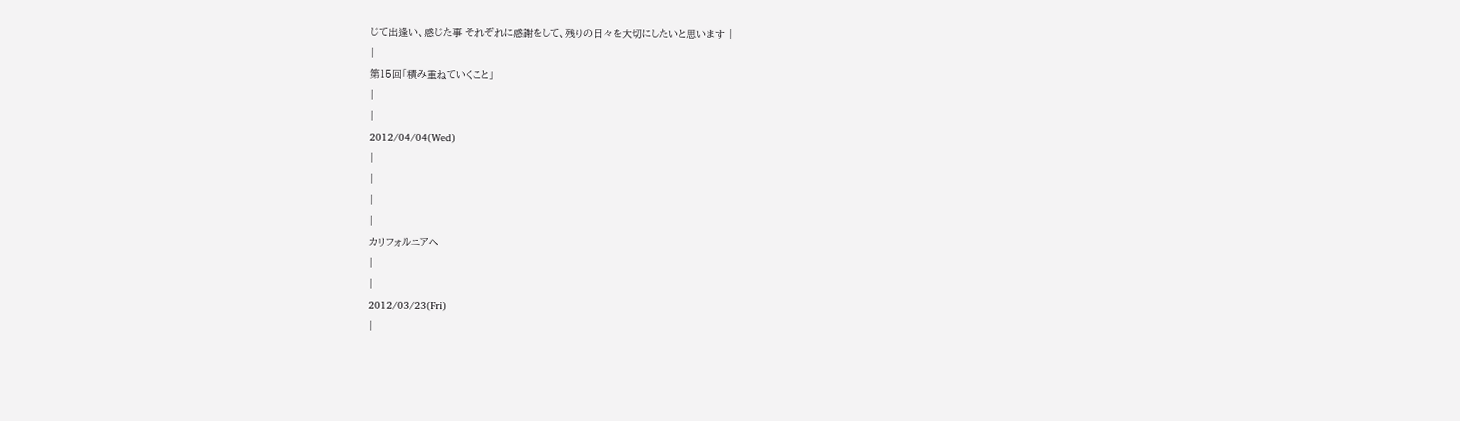じて出逢い、感じた事 それぞれに感謝をして、残りの日々を大切にしたいと思います |
|
第15回「積み重ねていくこと」
|
|
2012/04/04(Wed)
|
|
|
|
カリフォルニアへ
|
|
2012/03/23(Fri)
|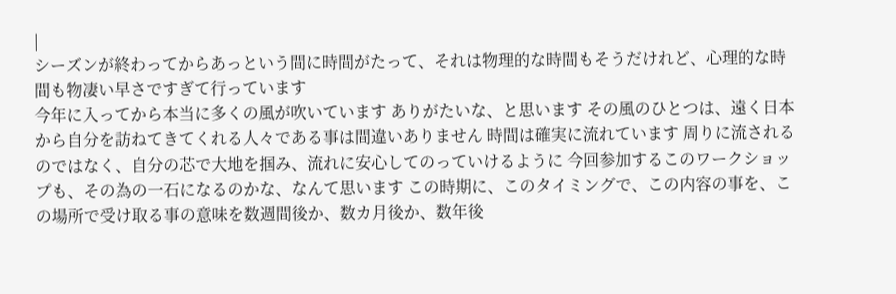|
シーズンが終わってからあっという間に時間がたって、それは物理的な時間もそうだけれど、心理的な時間も物凄い早さですぎて行っています
今年に入ってから本当に多くの風が吹いています ありがたいな、と思います その風のひとつは、遠く日本から自分を訪ねてきてくれる人々である事は間違いありません 時間は確実に流れています 周りに流されるのではなく、自分の芯で大地を掴み、流れに安心してのっていけるように 今回参加するこのワークショップも、その為の一石になるのかな、なんて思います この時期に、このタイミングで、この内容の事を、この場所で受け取る事の意味を数週間後か、数カ月後か、数年後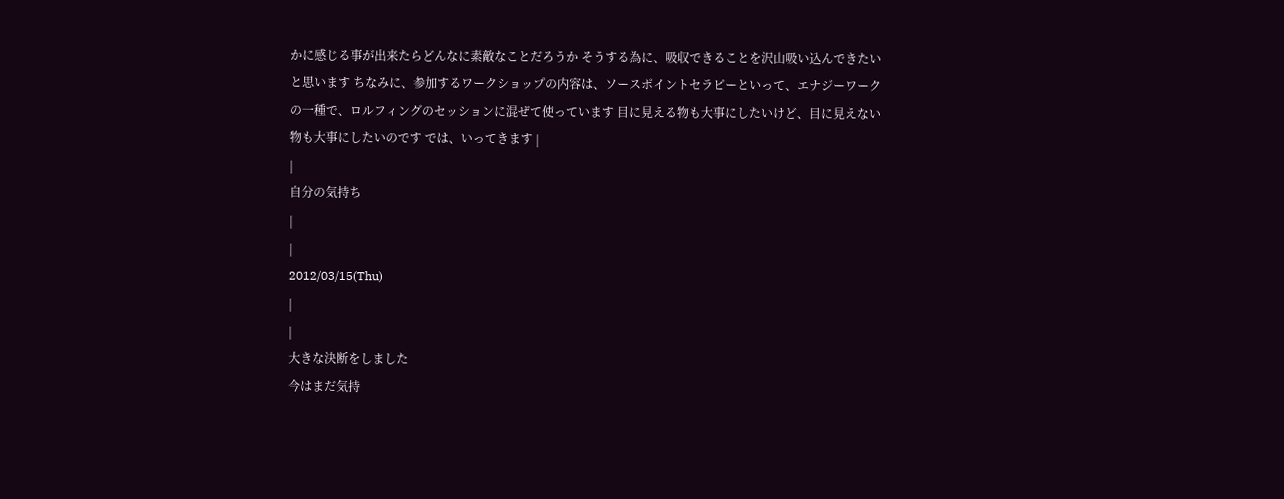かに感じる事が出来たらどんなに素敵なことだろうか そうする為に、吸収できることを沢山吸い込んできたいと思います ちなみに、参加するワークショップの内容は、ソースポイントセラピーといって、エナジーワークの一種で、ロルフィングのセッションに混ぜて使っています 目に見える物も大事にしたいけど、目に見えない物も大事にしたいのです では、いってきます |
|
自分の気持ち
|
|
2012/03/15(Thu)
|
|
大きな決断をしました
今はまだ気持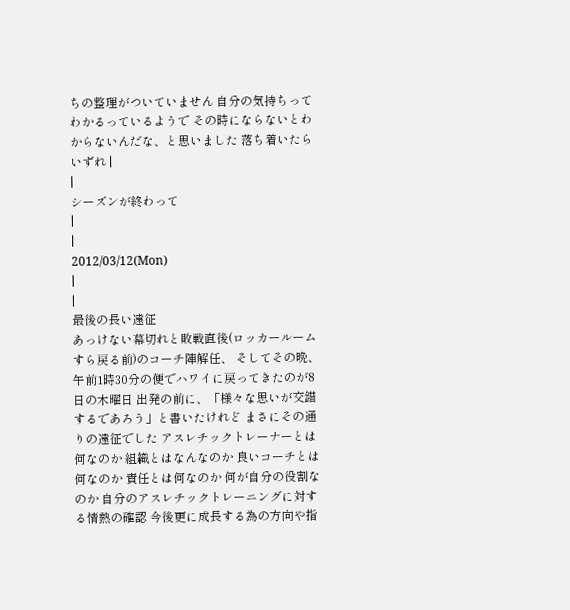ちの整理がついていません 自分の気持ちってわかるっているようで その時にならないとわからないんだな、と思いました 落ち着いたらいずれ |
|
シーズンが終わって
|
|
2012/03/12(Mon)
|
|
最後の長い遠征
あっけない幕切れと敗戦直後(ロッカールームすら戻る前)のコーチ陣解任、 そしてその晩、午前1時30分の便でハワイに戻ってきたのが8日の木曜日 出発の前に、「様々な思いが交錯するであろう」と書いたけれど まさにその通りの遠征でした アスレチックトレーナーとは何なのか 組織とはなんなのか 良いコーチとは何なのか 責任とは何なのか 何が自分の役割なのか 自分のアスレチックトレーニングに対する情熱の確認 今後更に成長する為の方向や指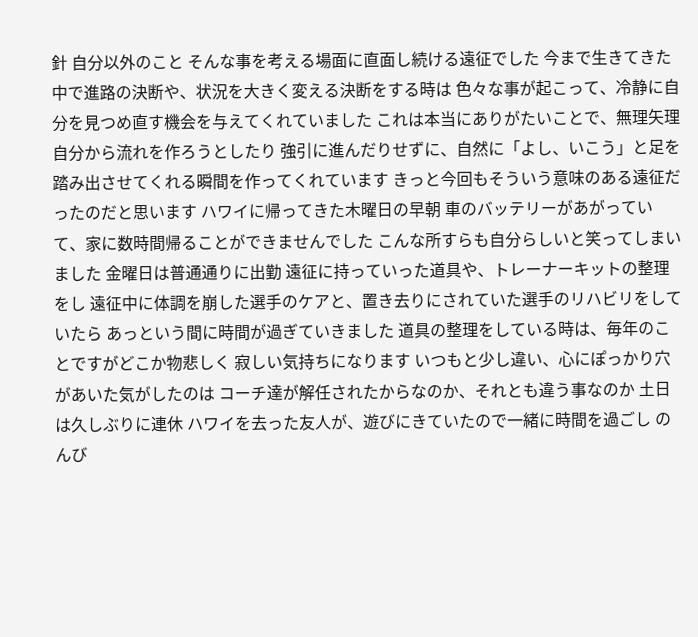針 自分以外のこと そんな事を考える場面に直面し続ける遠征でした 今まで生きてきた中で進路の決断や、状況を大きく変える決断をする時は 色々な事が起こって、冷静に自分を見つめ直す機会を与えてくれていました これは本当にありがたいことで、無理矢理自分から流れを作ろうとしたり 強引に進んだりせずに、自然に「よし、いこう」と足を踏み出させてくれる瞬間を作ってくれています きっと今回もそういう意味のある遠征だったのだと思います ハワイに帰ってきた木曜日の早朝 車のバッテリーがあがっていて、家に数時間帰ることができませんでした こんな所すらも自分らしいと笑ってしまいました 金曜日は普通通りに出勤 遠征に持っていった道具や、トレーナーキットの整理をし 遠征中に体調を崩した選手のケアと、置き去りにされていた選手のリハビリをしていたら あっという間に時間が過ぎていきました 道具の整理をしている時は、毎年のことですがどこか物悲しく 寂しい気持ちになります いつもと少し違い、心にぽっかり穴があいた気がしたのは コーチ達が解任されたからなのか、それとも違う事なのか 土日は久しぶりに連休 ハワイを去った友人が、遊びにきていたので一緒に時間を過ごし のんび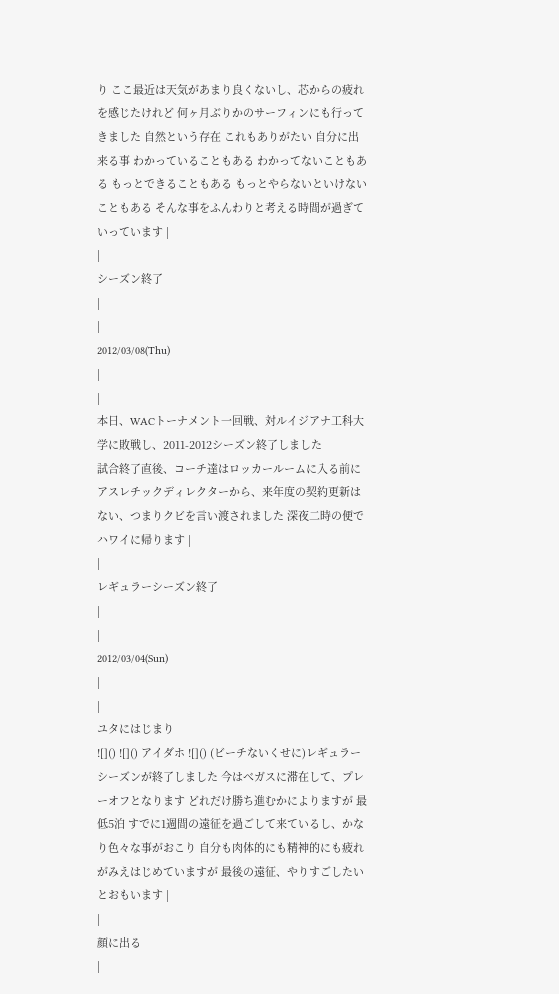り ここ最近は天気があまり良くないし、芯からの疲れを感じたけれど 何ヶ月ぶりかのサーフィンにも行ってきました 自然という存在 これもありがたい 自分に出来る事 わかっていることもある わかってないこともある もっとできることもある もっとやらないといけないこともある そんな事をふんわりと考える時間が過ぎていっています |
|
シーズン終了
|
|
2012/03/08(Thu)
|
|
本日、WACトーナメント一回戦、対ルイジアナ工科大学に敗戦し、2011-2012シーズン終了しました
試合終了直後、コーチ達はロッカールームに入る前にアスレチックディレクターから、来年度の契約更新はない、つまりクビを言い渡されました 深夜二時の便でハワイに帰ります |
|
レギュラーシーズン終了
|
|
2012/03/04(Sun)
|
|
ユタにはじまり
![]() ![]() アイダホ ![]() (ビーチないくせに)レギュラーシーズンが終了しました 今はべガスに滞在して、プレーオフとなります どれだけ勝ち進むかによりますが 最低5泊 すでに1週間の遠征を過ごして来ているし、かなり色々な事がおこり 自分も肉体的にも精神的にも疲れがみえはじめていますが 最後の遠征、やりすごしたいとおもいます |
|
顔に出る
|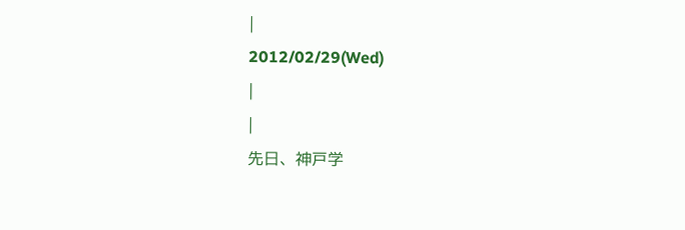|
2012/02/29(Wed)
|
|
先日、神戸学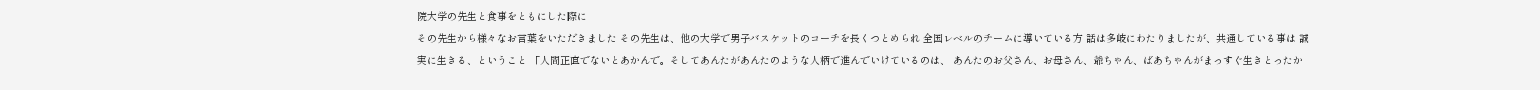院大学の先生と食事をともにした際に
その先生から様々なお言葉をいただきました その先生は、他の大学で男子バスケットのコーチを長くつとめられ 全国レベルのチームに導いている方 話は多岐にわたりましたが、共通している事は 誠実に生きる、ということ 「人間正直でないとあかんで。そしてあんたがあんたのような人柄で進んでいけているのは、 あんたのお父さん、お母さん、爺ちゃん、ばあちゃんがまっすぐ生きとったか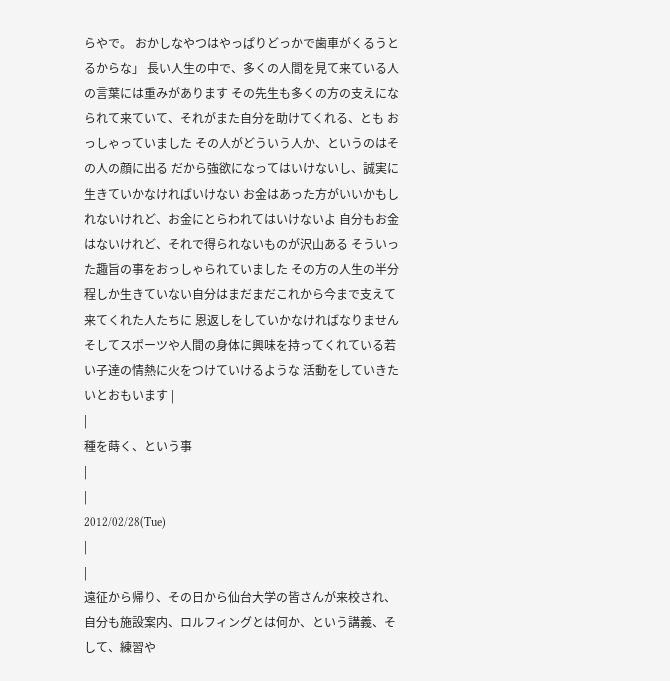らやで。 おかしなやつはやっぱりどっかで歯車がくるうとるからな」 長い人生の中で、多くの人間を見て来ている人の言葉には重みがあります その先生も多くの方の支えになられて来ていて、それがまた自分を助けてくれる、とも おっしゃっていました その人がどういう人か、というのはその人の顔に出る だから強欲になってはいけないし、誠実に生きていかなければいけない お金はあった方がいいかもしれないけれど、お金にとらわれてはいけないよ 自分もお金はないけれど、それで得られないものが沢山ある そういった趣旨の事をおっしゃられていました その方の人生の半分程しか生きていない自分はまだまだこれから今まで支えて来てくれた人たちに 恩返しをしていかなければなりません そしてスポーツや人間の身体に興味を持ってくれている若い子達の情熱に火をつけていけるような 活動をしていきたいとおもいます |
|
種を蒔く、という事
|
|
2012/02/28(Tue)
|
|
遠征から帰り、その日から仙台大学の皆さんが来校され、自分も施設案内、ロルフィングとは何か、という講義、そして、練習や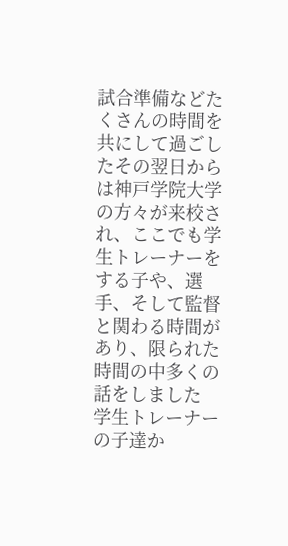試合準備などたくさんの時間を共にして過ごしたその翌日からは神戸学院大学の方々が来校され、ここでも学生トレーナーをする子や、選手、そして監督と関わる時間があり、限られた時間の中多くの話をしました
学生トレーナーの子達か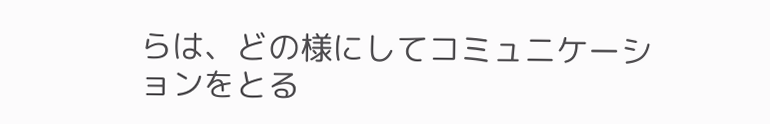らは、どの様にしてコミュニケーションをとる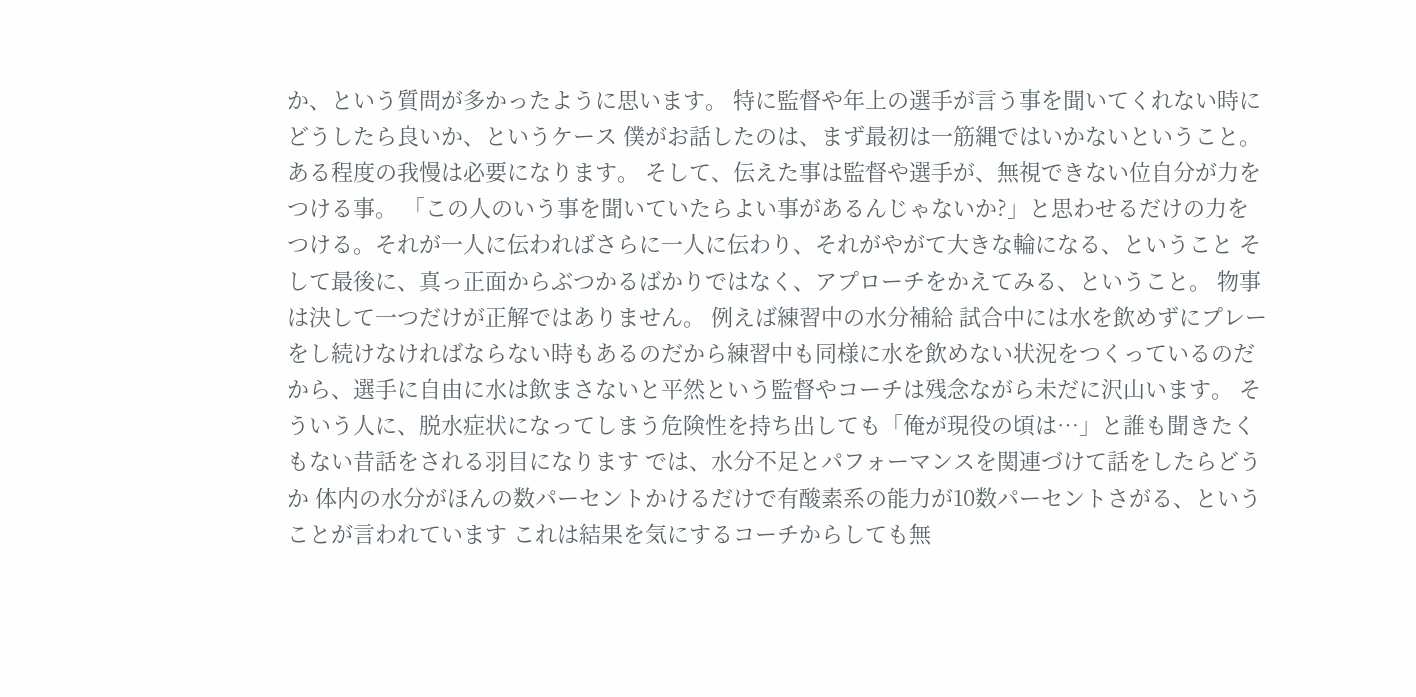か、という質問が多かったように思います。 特に監督や年上の選手が言う事を聞いてくれない時にどうしたら良いか、というケース 僕がお話したのは、まず最初は一筋縄ではいかないということ。ある程度の我慢は必要になります。 そして、伝えた事は監督や選手が、無視できない位自分が力をつける事。 「この人のいう事を聞いていたらよい事があるんじゃないか?」と思わせるだけの力をつける。それが一人に伝わればさらに一人に伝わり、それがやがて大きな輪になる、ということ そして最後に、真っ正面からぶつかるばかりではなく、アプローチをかえてみる、ということ。 物事は決して一つだけが正解ではありません。 例えば練習中の水分補給 試合中には水を飲めずにプレーをし続けなければならない時もあるのだから練習中も同様に水を飲めない状況をつくっているのだから、選手に自由に水は飲まさないと平然という監督やコーチは残念ながら未だに沢山います。 そういう人に、脱水症状になってしまう危険性を持ち出しても「俺が現役の頃は…」と誰も聞きたくもない昔話をされる羽目になります では、水分不足とパフォーマンスを関連づけて話をしたらどうか 体内の水分がほんの数パーセントかけるだけで有酸素系の能力が10数パーセントさがる、ということが言われています これは結果を気にするコーチからしても無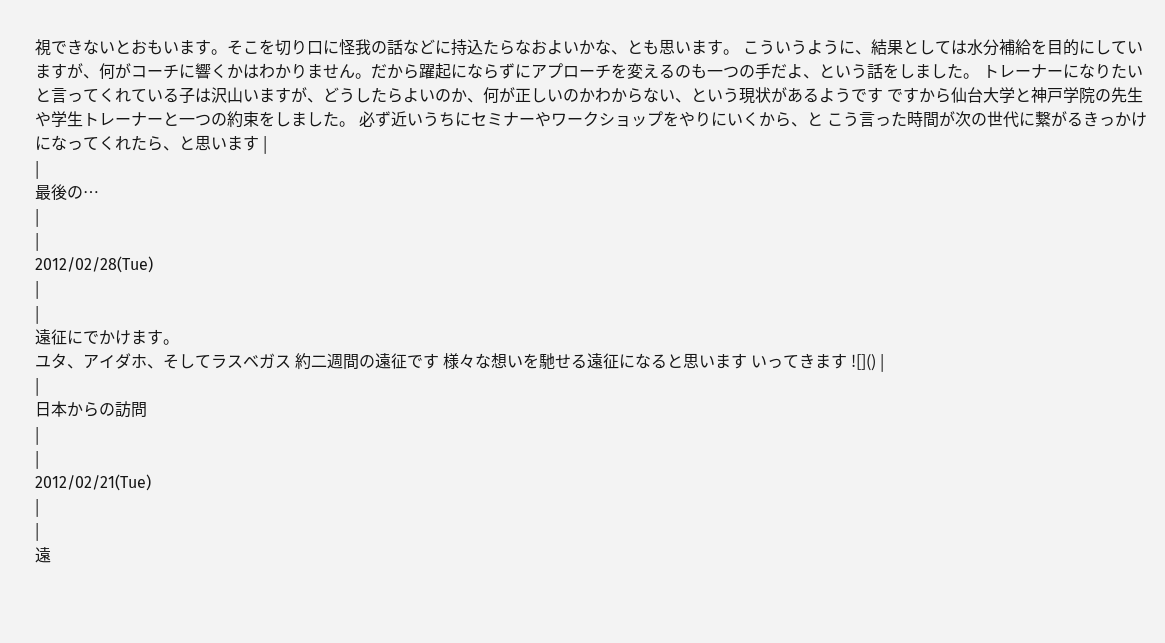視できないとおもいます。そこを切り口に怪我の話などに持込たらなおよいかな、とも思います。 こういうように、結果としては水分補給を目的にしていますが、何がコーチに響くかはわかりません。だから躍起にならずにアプローチを変えるのも一つの手だよ、という話をしました。 トレーナーになりたいと言ってくれている子は沢山いますが、どうしたらよいのか、何が正しいのかわからない、という現状があるようです ですから仙台大学と神戸学院の先生や学生トレーナーと一つの約束をしました。 必ず近いうちにセミナーやワークショップをやりにいくから、と こう言った時間が次の世代に繋がるきっかけになってくれたら、と思います |
|
最後の…
|
|
2012/02/28(Tue)
|
|
遠征にでかけます。
ユタ、アイダホ、そしてラスベガス 約二週間の遠征です 様々な想いを馳せる遠征になると思います いってきます ![]() |
|
日本からの訪問
|
|
2012/02/21(Tue)
|
|
遠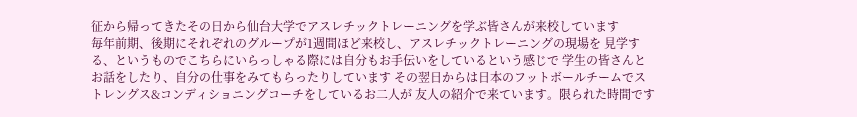征から帰ってきたその日から仙台大学でアスレチックトレーニングを学ぶ皆さんが来校しています
毎年前期、後期にそれぞれのグループが1週間ほど来校し、アスレチックトレーニングの現場を 見学する、というものでこちらにいらっしゃる際には自分もお手伝いをしているという感じで 学生の皆さんとお話をしたり、自分の仕事をみてもらったりしています その翌日からは日本のフットボールチームでストレングス&コンディショニングコーチをしているお二人が 友人の紹介で来ています。限られた時間です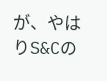が、やはりS&Cの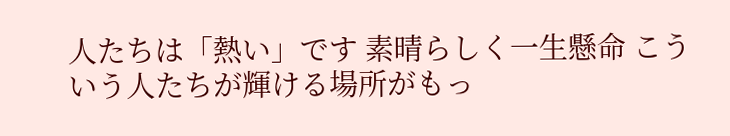人たちは「熱い」です 素晴らしく一生懸命 こういう人たちが輝ける場所がもっ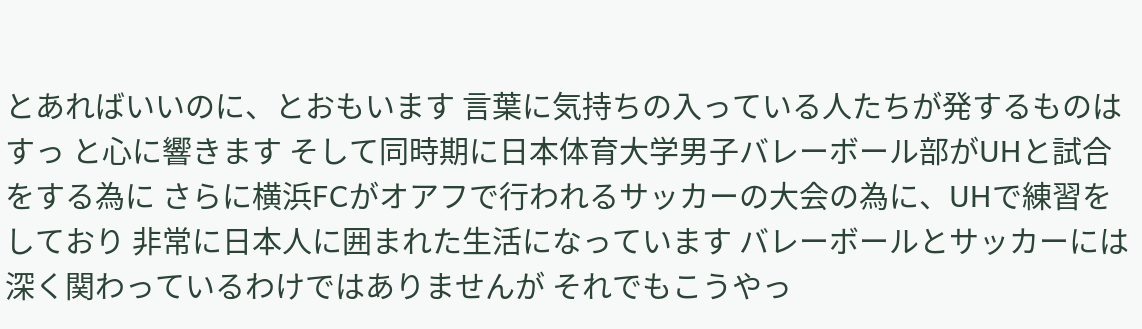とあればいいのに、とおもいます 言葉に気持ちの入っている人たちが発するものは すっ と心に響きます そして同時期に日本体育大学男子バレーボール部がUHと試合をする為に さらに横浜FCがオアフで行われるサッカーの大会の為に、UHで練習をしており 非常に日本人に囲まれた生活になっています バレーボールとサッカーには深く関わっているわけではありませんが それでもこうやっ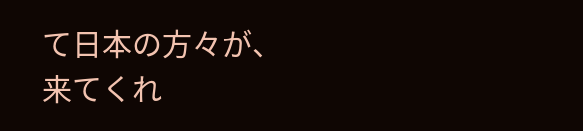て日本の方々が、来てくれ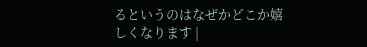るというのはなぜかどこか嬉しくなります |